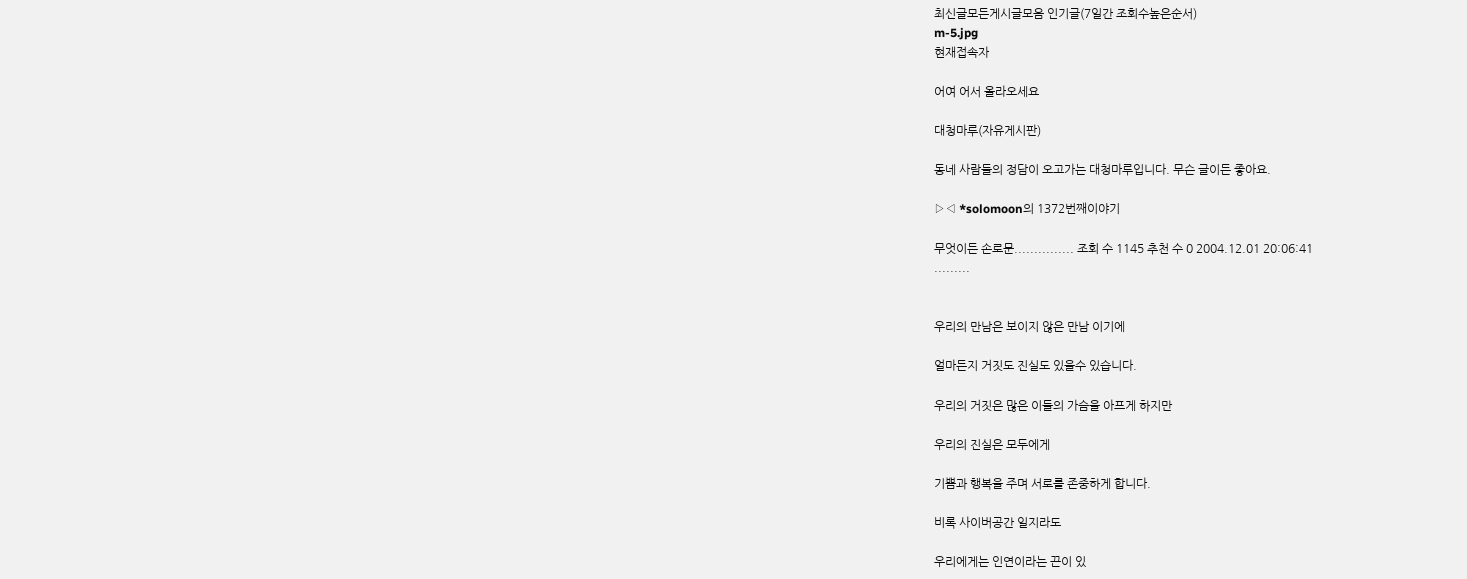최신글모든게시글모음 인기글(7일간 조회수높은순서)
m-5.jpg
현재접속자

어여 어서 올라오세요

대청마루(자유게시판)

동네 사람들의 정담이 오고가는 대청마루입니다. 무슨 글이든 좋아요.

▷◁ *solomoon의 1372번째이야기

무엇이든 손로문............... 조회 수 1145 추천 수 0 2004.12.01 20:06:41
.........


우리의 만남은 보이지 않은 만남 이기에

얼마든지 거짓도 진실도 있을수 있습니다.

우리의 거짓은 많은 이들의 가슴을 아프게 하지만

우리의 진실은 모두에게

기쁨과 행복을 주며 서로를 존중하게 합니다.

비록 사이버공간 일지라도

우리에게는 인연이라는 끈이 있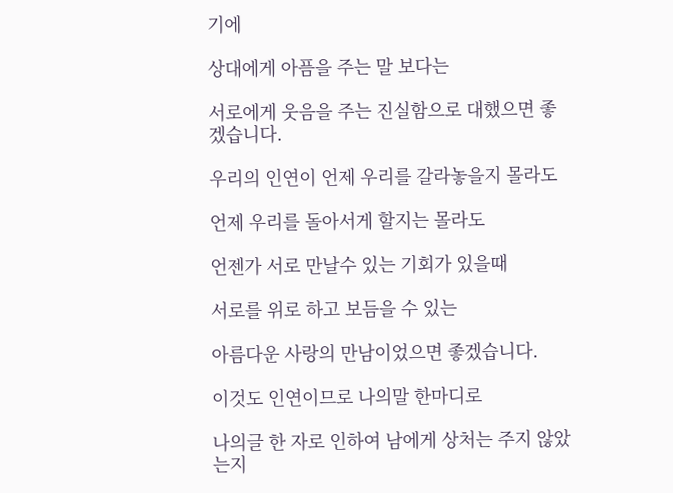기에

상대에게 아픔을 주는 말 보다는

서로에게 웃음을 주는 진실함으로 대했으면 좋겠습니다.

우리의 인연이 언제 우리를 갈라놓을지 몰라도

언제 우리를 돌아서게 할지는 몰라도

언젠가 서로 만날수 있는 기회가 있을때

서로를 위로 하고 보듬을 수 있는

아름다운 사랑의 만남이었으면 좋겠습니다.

이것도 인연이므로 나의말 한마디로

나의글 한 자로 인하여 남에게 상처는 주지 않았는지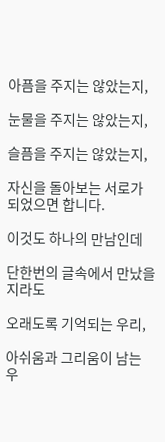아픔을 주지는 않았는지,

눈물을 주지는 않았는지,

슬픔을 주지는 않았는지,

자신을 돌아보는 서로가 되었으면 합니다.

이것도 하나의 만남인데

단한번의 글속에서 만났을지라도

오래도록 기억되는 우리,

아쉬움과 그리움이 남는 우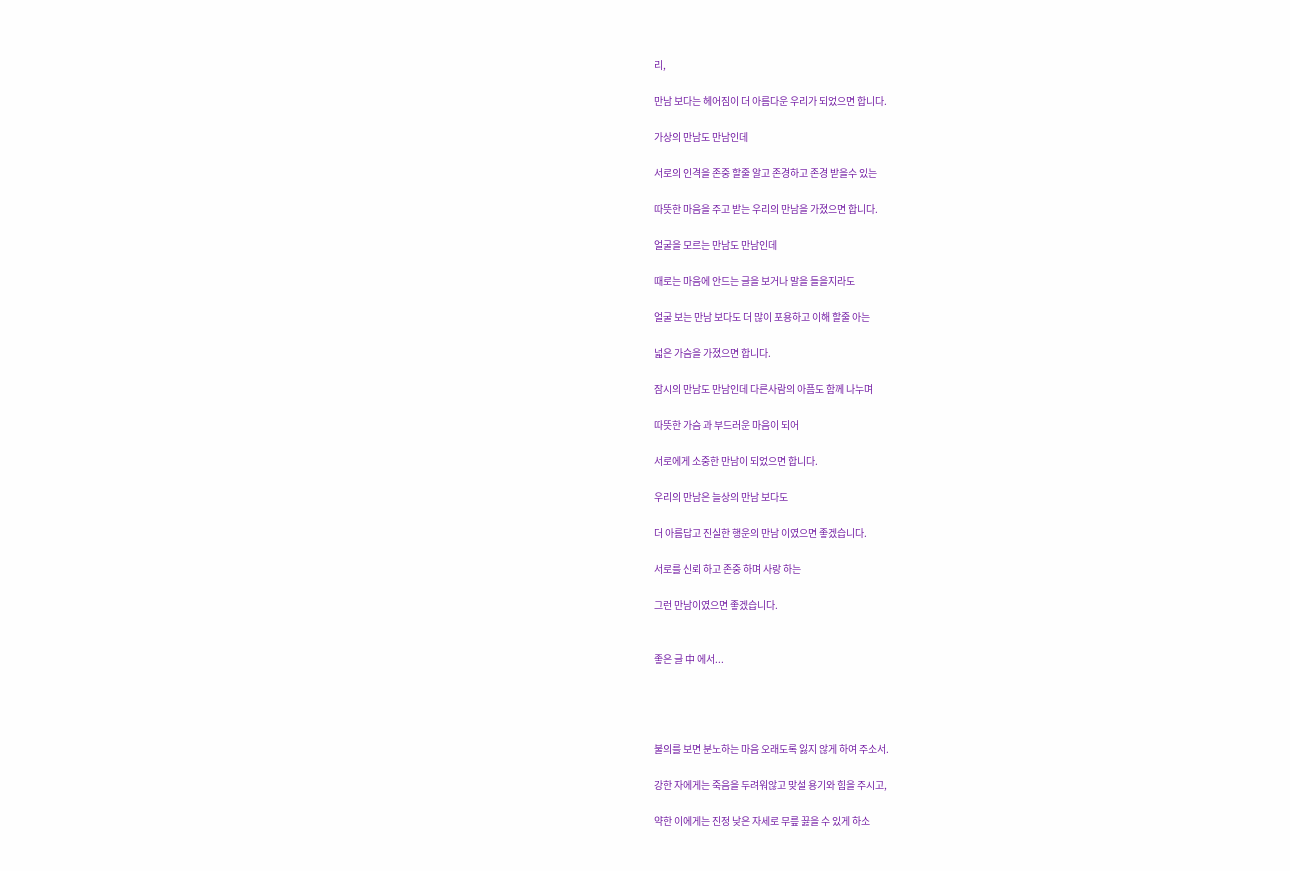리,

만남 보다는 헤어짐이 더 아름다운 우리가 되었으면 합니다.

가상의 만남도 만남인데

서로의 인격을 존중 할줄 알고 존경하고 존경 받을수 있는

따뜻한 마음을 주고 받는 우리의 만남을 가졌으면 합니다.

얼굴을 모르는 만남도 만남인데

때로는 마음에 안드는 글을 보거나 말을 들을지라도

얼굴 보는 만남 보다도 더 많이 포용하고 이해 할줄 아는

넓은 가슴을 가졌으면 합니다.

잠시의 만남도 만남인데 다른사람의 아픔도 함께 나누며

따뜻한 가슴 과 부드러운 마음이 되어

서로에게 소중한 만남이 되었으면 합니다.

우리의 만남은 늘상의 만남 보다도

더 아름답고 진실한 행운의 만남 이였으면 좋겠습니다.

서로를 신뢰 하고 존중 하며 사랑 하는

그런 만남이였으면 좋겠습니다.


좋은 글 中 에서...




불의를 보면 분노하는 마음 오래도록 잃지 않게 하여 주소서.

강한 자에게는 죽음을 두려워않고 맞설 용기와 힘을 주시고,

약한 이에게는 진정 낮은 자세로 무릎 꿇을 수 있게 하소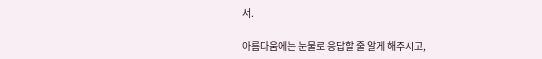서.

아름다움에는 눈물로 응답할 줄 알게 해주시고,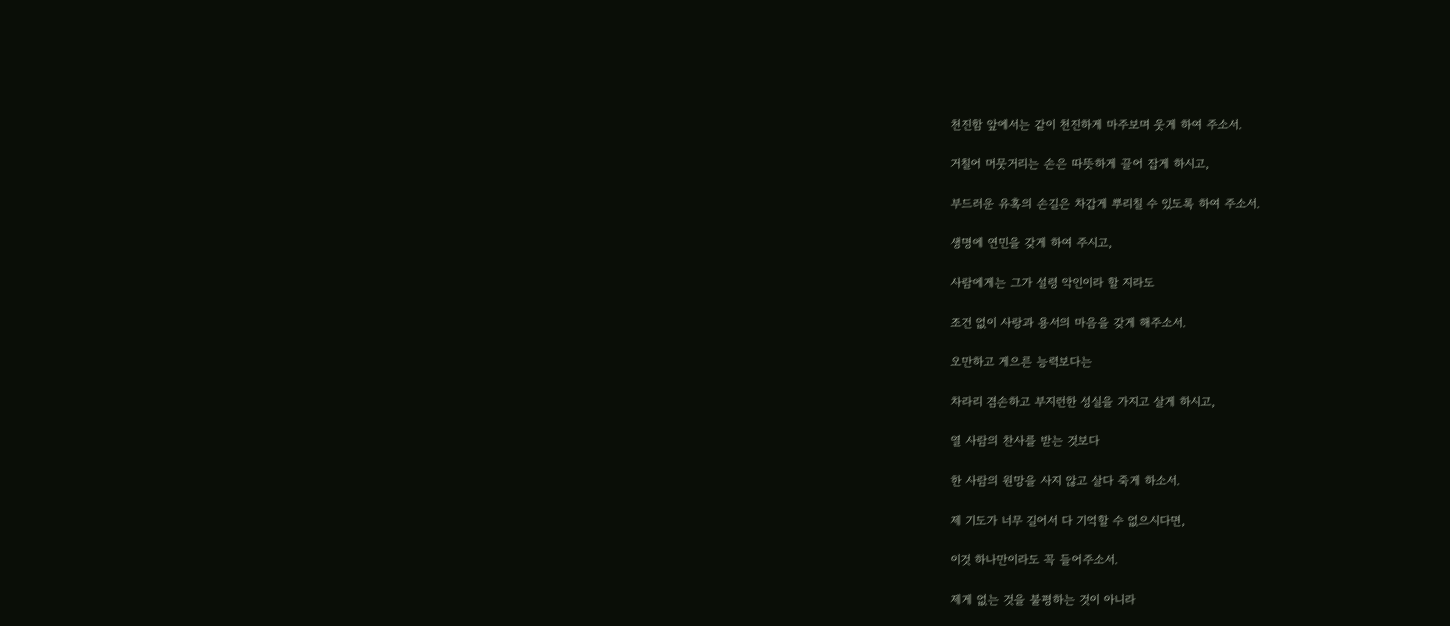천진함 앞에서는 같이 천진하게 마주보며 웃게 하여 주소서.

거칠어 머뭇거리는 손은 따뜻하게 끌어 잡게 하시고,

부드러운 유혹의 손길은 차갑게 뿌리칠 수 있도록 하여 주소서.

생명에 연민을 갖게 하여 주시고,

사람에게는 그가 설령 악인이라 할 지라도

조건 없이 사랑과 용서의 마음을 갖게 해주소서.

오만하고 게으른 능력보다는

차라리 겸손하고 부지런한 성실을 가지고 살게 하시고,

열 사람의 찬사를 받는 것보다

한 사람의 원망을 사지 않고 살다 죽게 하소서.

제 기도가 너무 길어서 다 기억할 수 없으시다면,

이것 하나만이라도 꼭 들어주소서.

제게 없는 것을 불평하는 것이 아니라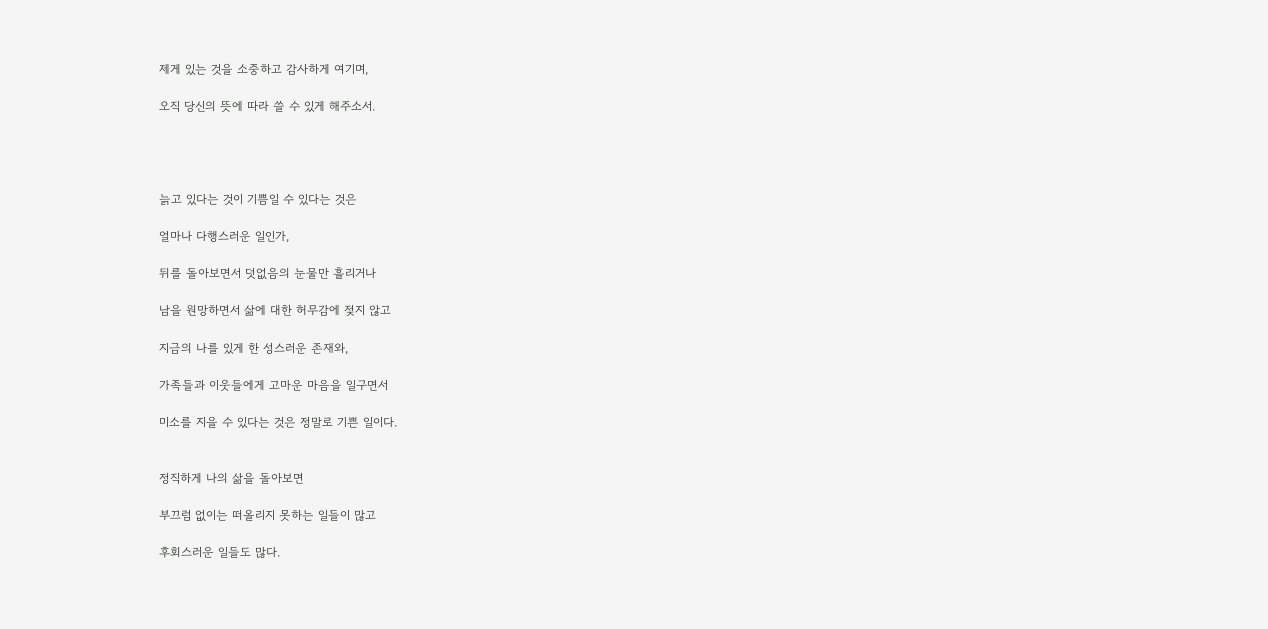제게 있는 것을 소중하고 감사하게 여기며,

오직 당신의 뜻에 따라 쓸 수 있게 해주소서.




늙고 있다는 것이 기쁨일 수 있다는 것은

얼마나 다행스러운 일인가,

뒤를 돌아보면서 덧없음의 눈물만 흘리거나

남을 원망하면서 삶에 대한 허무감에 젖지 않고

지금의 나를 있게 한 성스러운 존재와,

가족들과 이웃들에게 고마운 마음을 일구면서

미소를 지을 수 있다는 것은 정말로 기쁜 일이다.


정직하게 나의 삶을 돌아보면

부끄럼 없이는 떠올리지 못하는 일들이 많고

후회스러운 일들도 많다.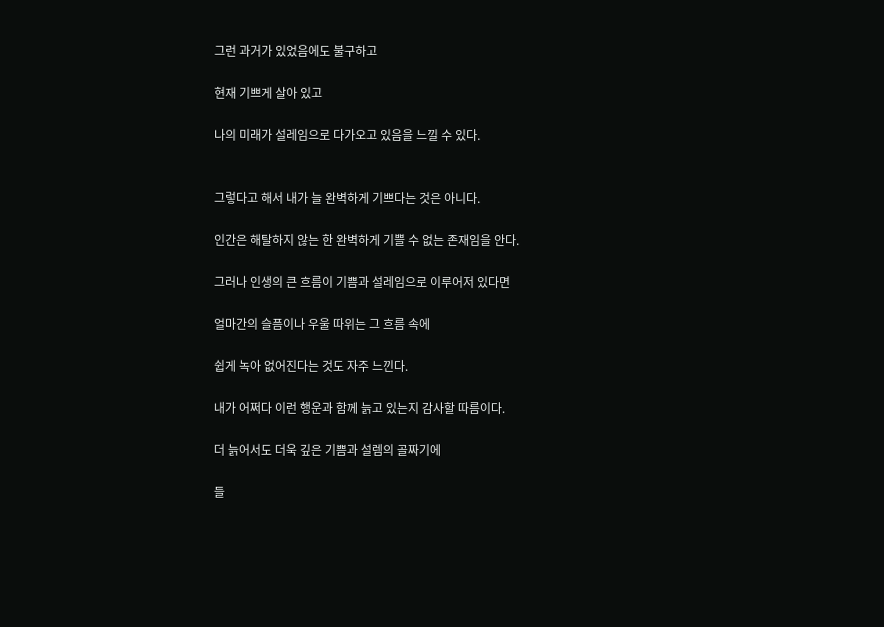그런 과거가 있었음에도 불구하고

현재 기쁘게 살아 있고

나의 미래가 설레임으로 다가오고 있음을 느낄 수 있다.


그렇다고 해서 내가 늘 완벽하게 기쁘다는 것은 아니다.

인간은 해탈하지 않는 한 완벽하게 기쁠 수 없는 존재임을 안다.

그러나 인생의 큰 흐름이 기쁨과 설레임으로 이루어저 있다면

얼마간의 슬픔이나 우울 따위는 그 흐름 속에

쉽게 녹아 없어진다는 것도 자주 느낀다.

내가 어쩌다 이런 행운과 함께 늙고 있는지 감사할 따름이다.

더 늙어서도 더욱 깊은 기쁨과 설렘의 골짜기에

들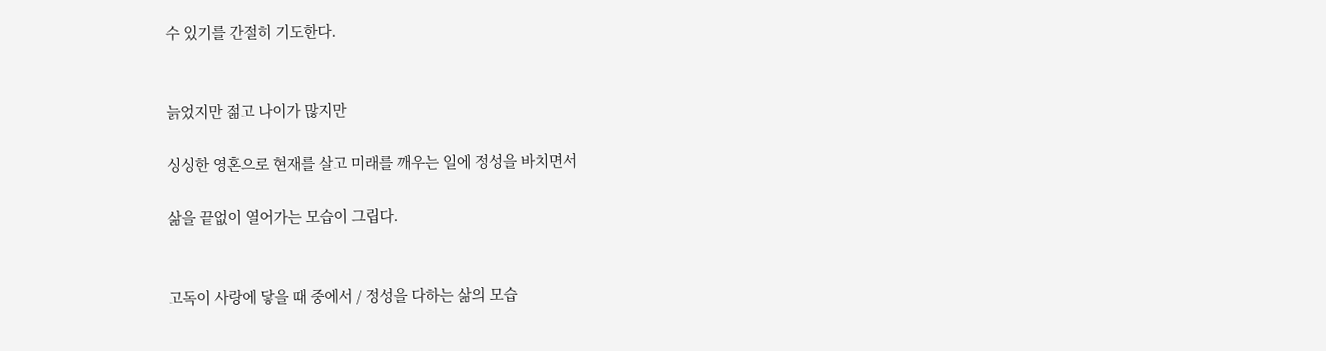수 있기를 간절히 기도한다.


늙었지만 젊고 나이가 많지만

싱싱한 영혼으로 현재를 살고 미래를 깨우는 일에 정성을 바치면서

삶을 끝없이 열어가는 모습이 그립다.


고독이 사랑에 닿을 때 중에서 / 정성을 다하는 삶의 모습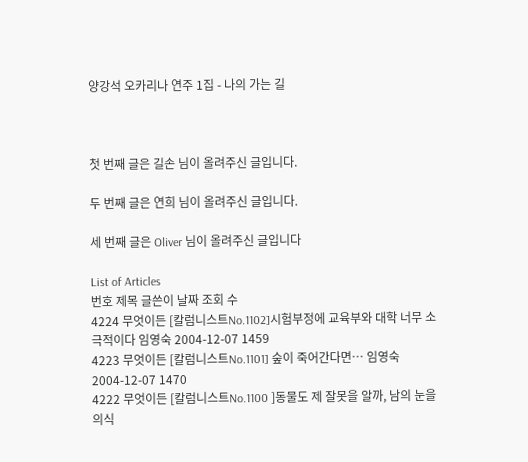양강석 오카리나 연주 1집 - 나의 가는 길



첫 번째 글은 길손 님이 올려주신 글입니다.

두 번째 글은 연희 님이 올려주신 글입니다.

세 번째 글은 Oliver 님이 올려주신 글입니다

List of Articles
번호 제목 글쓴이 날짜 조회 수
4224 무엇이든 [칼럼니스트No.1102]시험부정에 교육부와 대학 너무 소극적이다 임영숙 2004-12-07 1459
4223 무엇이든 [칼럼니스트No.1101] 숲이 죽어간다면… 임영숙 2004-12-07 1470
4222 무엇이든 [칼럼니스트No.1100 ]동물도 제 잘못을 알까, 남의 눈을 의식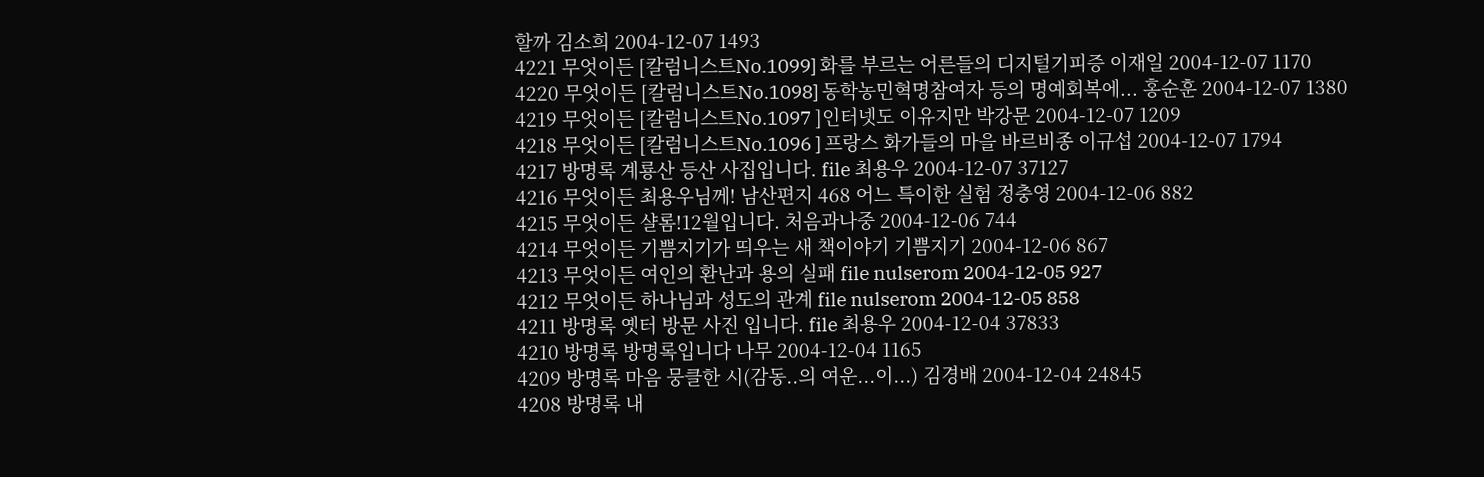할까 김소희 2004-12-07 1493
4221 무엇이든 [칼럼니스트No.1099] 화를 부르는 어른들의 디지털기피증 이재일 2004-12-07 1170
4220 무엇이든 [칼럼니스트No.1098] 동학농민혁명참여자 등의 명예회복에... 홍순훈 2004-12-07 1380
4219 무엇이든 [칼럼니스트No.1097 ]인터넷도 이유지만 박강문 2004-12-07 1209
4218 무엇이든 [칼럼니스트No.1096 ] 프랑스 화가들의 마을 바르비종 이규섭 2004-12-07 1794
4217 방명록 계룡산 등산 사집입니다. file 최용우 2004-12-07 37127
4216 무엇이든 최용우님께! 남산편지 468 어느 특이한 실험 정충영 2004-12-06 882
4215 무엇이든 샬롬!12월입니다. 처음과나중 2004-12-06 744
4214 무엇이든 기쁨지기가 띄우는 새 책이야기 기쁨지기 2004-12-06 867
4213 무엇이든 여인의 환난과 용의 실패 file nulserom 2004-12-05 927
4212 무엇이든 하나님과 성도의 관계 file nulserom 2004-12-05 858
4211 방명록 옛터 방문 사진 입니다. file 최용우 2004-12-04 37833
4210 방명록 방명록입니다 나무 2004-12-04 1165
4209 방명록 마음 뭉클한 시(감동..의 여운...이...) 김경배 2004-12-04 24845
4208 방명록 내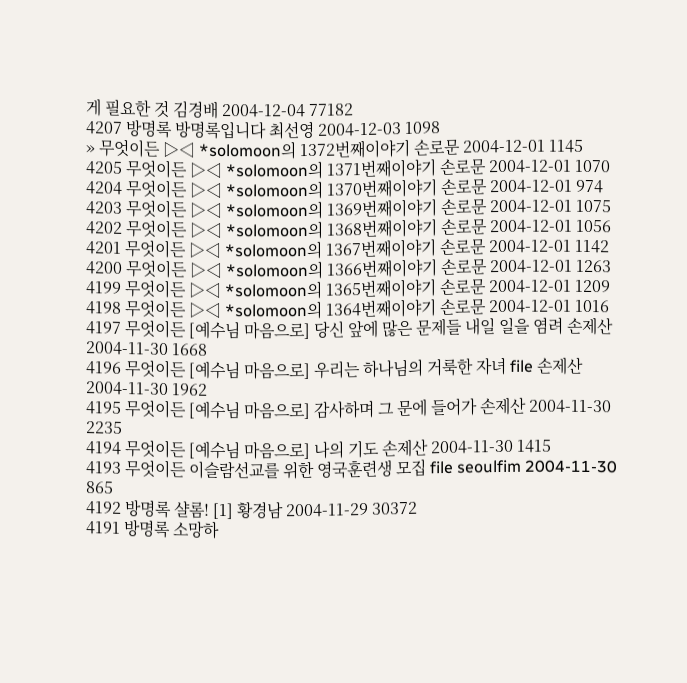게 필요한 것 김경배 2004-12-04 77182
4207 방명록 방명록입니다 최선영 2004-12-03 1098
» 무엇이든 ▷◁ *solomoon의 1372번째이야기 손로문 2004-12-01 1145
4205 무엇이든 ▷◁ *solomoon의 1371번째이야기 손로문 2004-12-01 1070
4204 무엇이든 ▷◁ *solomoon의 1370번째이야기 손로문 2004-12-01 974
4203 무엇이든 ▷◁ *solomoon의 1369번째이야기 손로문 2004-12-01 1075
4202 무엇이든 ▷◁ *solomoon의 1368번째이야기 손로문 2004-12-01 1056
4201 무엇이든 ▷◁ *solomoon의 1367번째이야기 손로문 2004-12-01 1142
4200 무엇이든 ▷◁ *solomoon의 1366번째이야기 손로문 2004-12-01 1263
4199 무엇이든 ▷◁ *solomoon의 1365번째이야기 손로문 2004-12-01 1209
4198 무엇이든 ▷◁ *solomoon의 1364번째이야기 손로문 2004-12-01 1016
4197 무엇이든 [예수님 마음으로] 당신 앞에 많은 문제들 내일 일을 염려 손제산 2004-11-30 1668
4196 무엇이든 [예수님 마음으로] 우리는 하나님의 거룩한 자녀 file 손제산 2004-11-30 1962
4195 무엇이든 [예수님 마음으로] 감사하며 그 문에 들어가 손제산 2004-11-30 2235
4194 무엇이든 [예수님 마음으로] 나의 기도 손제산 2004-11-30 1415
4193 무엇이든 이슬람선교를 위한 영국훈련생 모집 file seoulfim 2004-11-30 865
4192 방명록 샬롬! [1] 황경남 2004-11-29 30372
4191 방명록 소망하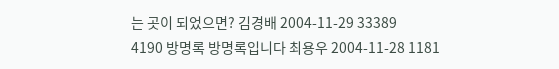는 곳이 되었으면? 김경배 2004-11-29 33389
4190 방명록 방명록입니다 최용우 2004-11-28 1181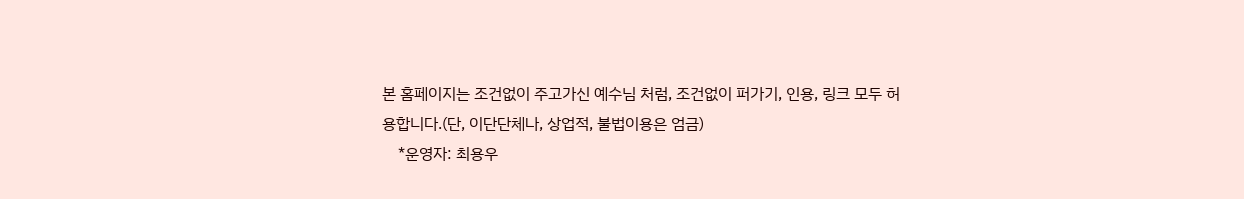본 홈페이지는 조건없이 주고가신 예수님 처럼, 조건없이 퍼가기, 인용, 링크 모두 허용합니다.(단, 이단단체나, 상업적, 불법이용은 엄금)
    *운영자: 최용우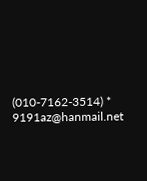(010-7162-3514) * 9191az@hanmail.net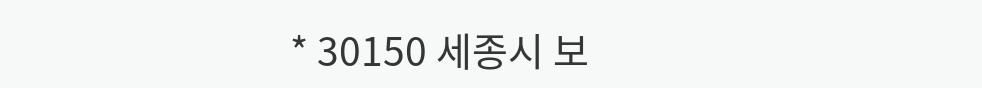* 30150 세종시 보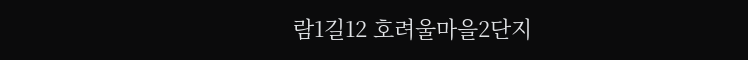람1길12 호려울마을2단지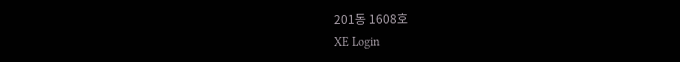201동 1608호
XE Login